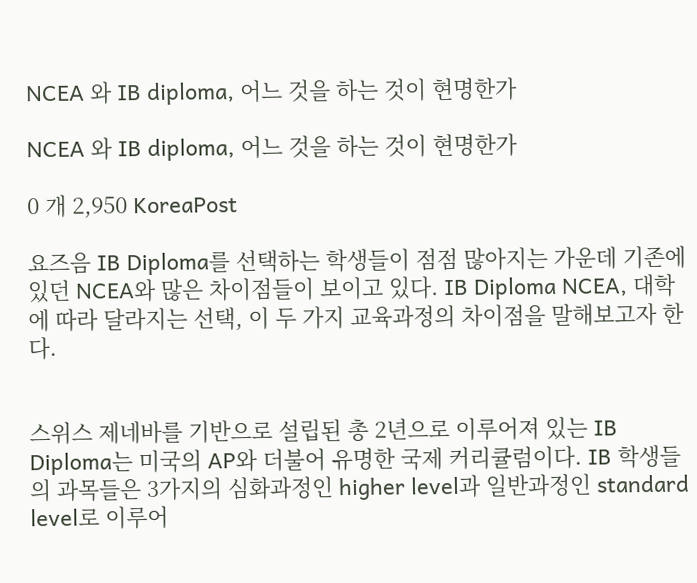NCEA 와 IB diploma, 어느 것을 하는 것이 현명한가

NCEA 와 IB diploma, 어느 것을 하는 것이 현명한가

0 개 2,950 KoreaPost

요즈음 IB Diploma를 선택하는 학생들이 점점 많아지는 가운데 기존에 있던 NCEA와 많은 차이점들이 보이고 있다. IB Diploma NCEA, 대학에 따라 달라지는 선택, 이 두 가지 교육과정의 차이점을 말해보고자 한다.


스위스 제네바를 기반으로 설립된 총 2년으로 이루어져 있는 IB Diploma는 미국의 AP와 더불어 유명한 국제 커리큘럼이다. IB 학생들의 과목들은 3가지의 심화과정인 higher level과 일반과정인 standard level로 이루어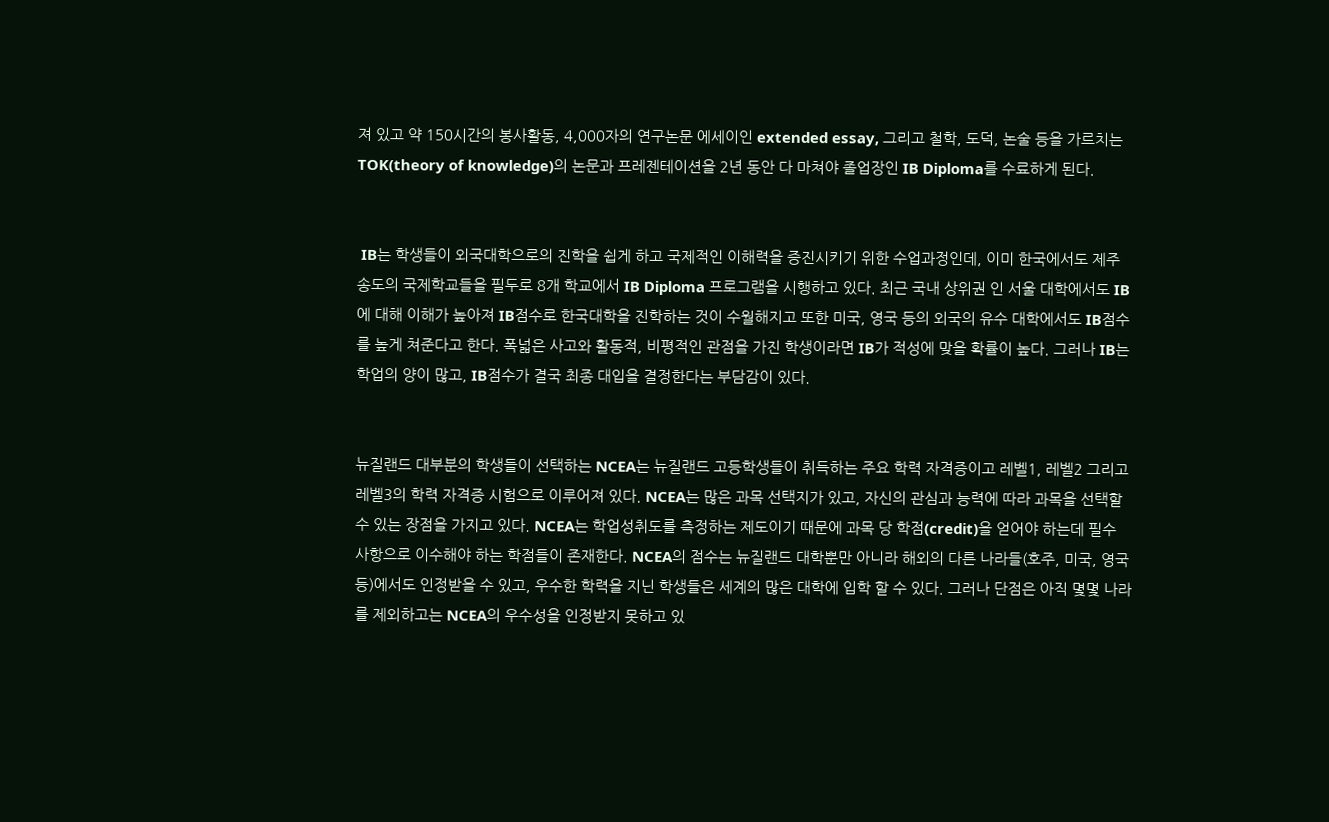져 있고 약 150시간의 봉사활동, 4,000자의 연구논문 에세이인 extended essay, 그리고 철학, 도덕, 논술 등을 가르치는 TOK(theory of knowledge)의 논문과 프레젠테이션을 2년 동안 다 마쳐야 졸업장인 IB Diploma를 수료하게 된다.


 IB는 학생들이 외국대학으로의 진학을 쉽게 하고 국제적인 이해력을 증진시키기 위한 수업과정인데, 이미 한국에서도 제주 송도의 국제학교들을 필두로 8개 학교에서 IB Diploma 프로그램을 시행하고 있다. 최근 국내 상위권 인 서울 대학에서도 IB에 대해 이해가 높아져 IB점수로 한국대학을 진학하는 것이 수월해지고 또한 미국, 영국 등의 외국의 유수 대학에서도 IB점수를 높게 쳐준다고 한다. 폭넓은 사고와 활동적, 비평적인 관점을 가진 학생이라면 IB가 적성에 맞을 확률이 높다. 그러나 IB는 학업의 양이 많고, IB점수가 결국 최종 대입을 결정한다는 부담감이 있다.


뉴질랜드 대부분의 학생들이 선택하는 NCEA는 뉴질랜드 고등학생들이 취득하는 주요 학력 자격증이고 레벨1, 레벨2 그리고 레벨3의 학력 자격증 시험으로 이루어져 있다. NCEA는 많은 과목 선택지가 있고, 자신의 관심과 능력에 따라 과목을 선택할 수 있는 장점을 가지고 있다. NCEA는 학업성취도를 측정하는 제도이기 때문에 과목 당 학점(credit)을 얻어야 하는데 필수 사항으로 이수해야 하는 학점들이 존재한다. NCEA의 점수는 뉴질랜드 대학뿐만 아니라 해외의 다른 나라들(호주, 미국, 영국 등)에서도 인정받을 수 있고, 우수한 학력을 지닌 학생들은 세계의 많은 대학에 입학 할 수 있다. 그러나 단점은 아직 몇몇 나라를 제외하고는 NCEA의 우수성을 인정받지 못하고 있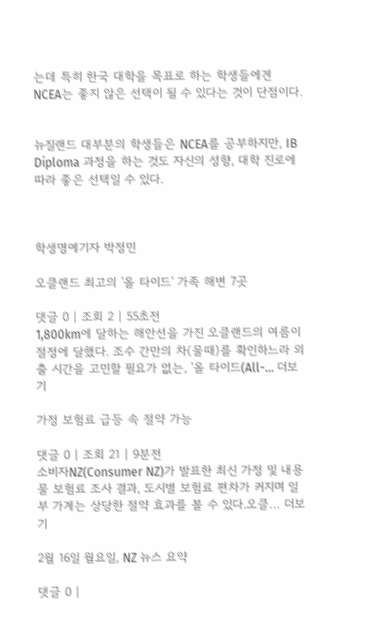는데 특히 한국 대학을 목표로 하는 학생들에겐 NCEA는 좋지 않은 선택이 될 수 있다는 것이 단점이다.


뉴질랜드 대부분의 학생들은 NCEA를 공부하지만, IB Diploma 과정을 하는 것도 자신의 성향, 대학 진로에 따라 좋은 선택일 수 있다.



학생명예기자 박정민

오클랜드 최고의 '올 타이드' 가족 해변 7곳

댓글 0 | 조회 2 | 55초전
1,800km에 달하는 해안선을 가진 오클랜드의 여름이 절정에 달했다. 조수 간만의 차(물때)를 확인하느라 외출 시간을 고민할 필요가 없는, '올 타이드(All-… 더보기

가정 보험료 급등 속 절약 가능

댓글 0 | 조회 21 | 9분전
소비자NZ(Consumer NZ)가 발표한 최신 가정 및 내용물 보험료 조사 결과, 도시별 보험료 편차가 커지며 일부 가계는 상당한 절약 효과를 볼 수 있다.오클… 더보기

2월 16일 월요일, NZ 뉴스 요약

댓글 0 |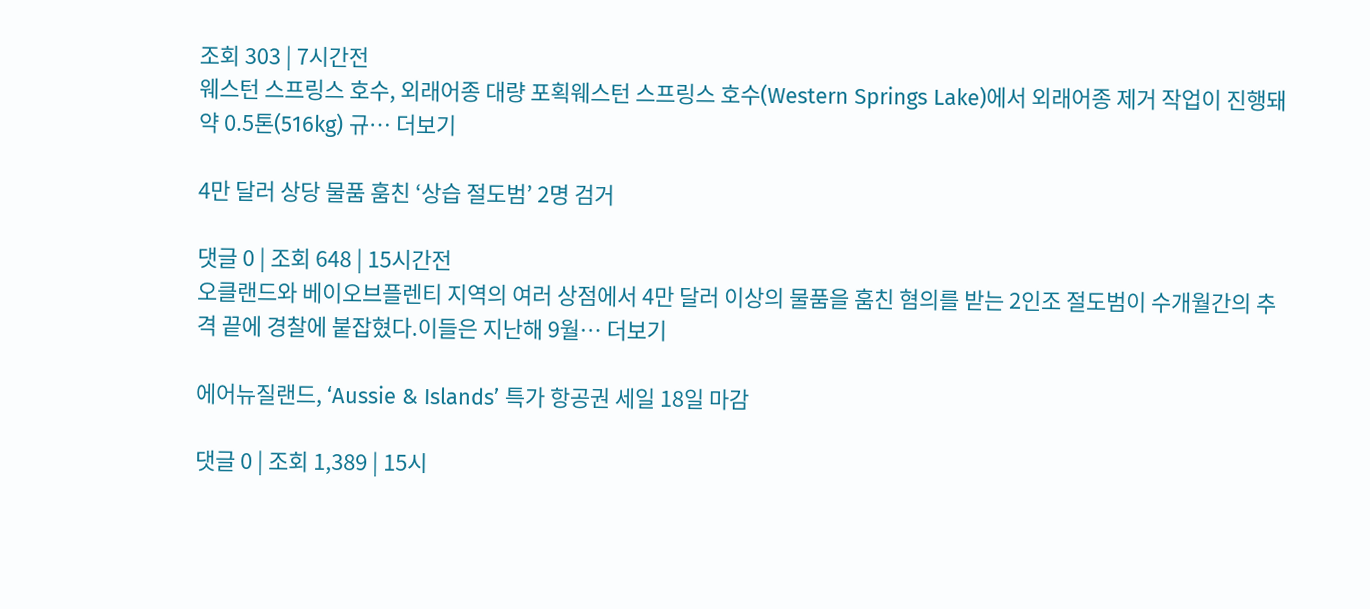조회 303 | 7시간전
웨스턴 스프링스 호수, 외래어종 대량 포획웨스턴 스프링스 호수(Western Springs Lake)에서 외래어종 제거 작업이 진행돼 약 0.5톤(516kg) 규… 더보기

4만 달러 상당 물품 훔친 ‘상습 절도범’ 2명 검거

댓글 0 | 조회 648 | 15시간전
오클랜드와 베이오브플렌티 지역의 여러 상점에서 4만 달러 이상의 물품을 훔친 혐의를 받는 2인조 절도범이 수개월간의 추격 끝에 경찰에 붙잡혔다.이들은 지난해 9월… 더보기

에어뉴질랜드, ‘Aussie & Islands’ 특가 항공권 세일 18일 마감

댓글 0 | 조회 1,389 | 15시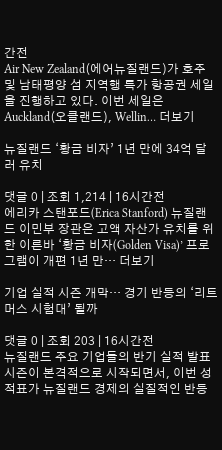간전
Air New Zealand(에어뉴질랜드)가 호주 및 남태평양 섬 지역행 특가 항공권 세일을 진행하고 있다. 이번 세일은 Auckland(오클랜드), Wellin… 더보기

뉴질랜드 ‘황금 비자’ 1년 만에 34억 달러 유치

댓글 0 | 조회 1,214 | 16시간전
에리카 스탠포드(Erica Stanford) 뉴질랜드 이민부 장관은 고액 자산가 유치를 위한 이른바 ‘황금 비자(Golden Visa)’ 프로그램이 개편 1년 만… 더보기

기업 실적 시즌 개막… 경기 반등의 ‘리트머스 시험대’ 될까

댓글 0 | 조회 203 | 16시간전
뉴질랜드 주요 기업들의 반기 실적 발표 시즌이 본격적으로 시작되면서, 이번 성적표가 뉴질랜드 경제의 실질적인 반등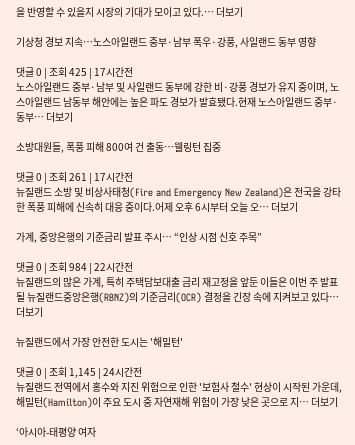을 반영할 수 있을지 시장의 기대가 모이고 있다.… 더보기

기상청 경보 지속…노스아일랜드 중부·남부 폭우·강풍, 사일랜드 동부 영향

댓글 0 | 조회 425 | 17시간전
노스아일랜드 중부·남부 및 사일랜드 동부에 강한 비·강풍 경보가 유지 중이며, 노스아일랜드 남동부 해안에는 높은 파도 경보가 발효됐다.현재 노스아일랜드 중부·동부… 더보기

소방대원들, 폭풍 피해 800여 건 출동…웰링턴 집중

댓글 0 | 조회 261 | 17시간전
뉴질랜드 소방 및 비상사태청(Fire and Emergency New Zealand)은 전국을 강타한 폭풍 피해에 신속히 대응 중이다.어제 오후 6시부터 오늘 오… 더보기

가계, 중앙은행의 기준금리 발표 주시… “인상 시점 신호 주목”

댓글 0 | 조회 984 | 22시간전
뉴질랜드의 많은 가계, 특히 주택담보대출 금리 재고정을 앞둔 이들은 이번 주 발표될 뉴질랜드중앙은행(RBNZ)의 기준금리(OCR) 결정을 긴장 속에 지켜보고 있다… 더보기

뉴질랜드에서 가장 안전한 도시는 '해밀턴'

댓글 0 | 조회 1,145 | 24시간전
뉴질랜드 전역에서 홍수와 지진 위험으로 인한 '보험사 철수' 현상이 시작된 가운데, 해밀턴(Hamilton)이 주요 도시 중 자연재해 위험이 가장 낮은 곳으로 지… 더보기

‘아시아-태평양 여자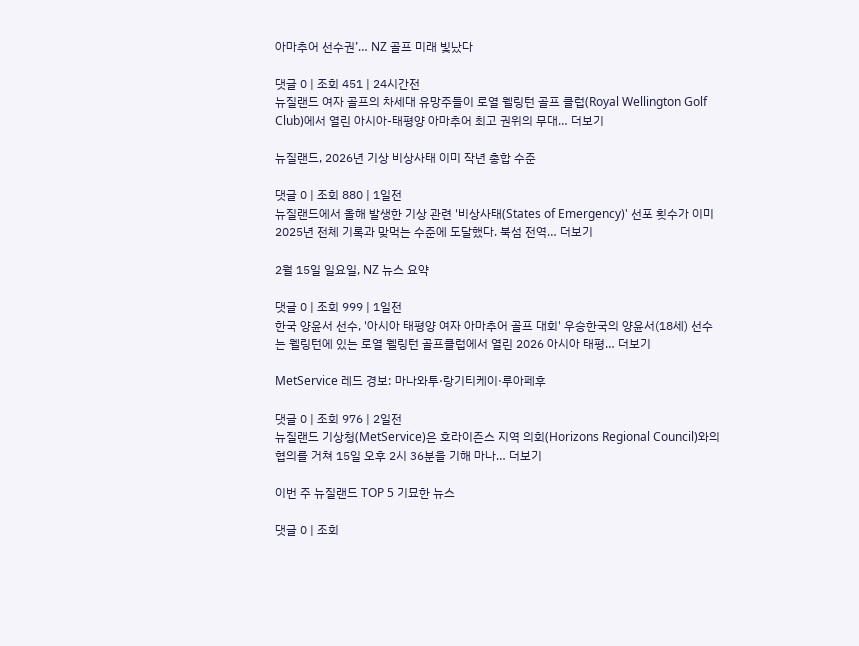아마추어 선수권’… NZ 골프 미래 빛났다

댓글 0 | 조회 451 | 24시간전
뉴질랜드 여자 골프의 차세대 유망주들이 로열 웰링턴 골프 클럽(Royal Wellington Golf Club)에서 열린 아시아-태평양 아마추어 최고 권위의 무대… 더보기

뉴질랜드, 2026년 기상 비상사태 이미 작년 총합 수준

댓글 0 | 조회 880 | 1일전
뉴질랜드에서 올해 발생한 기상 관련 '비상사태(States of Emergency)' 선포 횟수가 이미 2025년 전체 기록과 맞먹는 수준에 도달했다. 북섬 전역… 더보기

2월 15일 일요일, NZ 뉴스 요약

댓글 0 | 조회 999 | 1일전
한국 양윤서 선수, '아시아 태평양 여자 아마추어 골프 대회' 우승한국의 양윤서(18세) 선수는 웰링턴에 있는 로열 웰링턴 골프클럽에서 열린 2026 아시아 태평… 더보기

MetService 레드 경보: 마나와투·랑기티케이·루아페후

댓글 0 | 조회 976 | 2일전
뉴질랜드 기상청(MetService)은 호라이즌스 지역 의회(Horizons Regional Council)와의 협의를 거쳐 15일 오후 2시 36분을 기해 마나… 더보기

이번 주 뉴질랜드 TOP 5 기묘한 뉴스

댓글 0 | 조회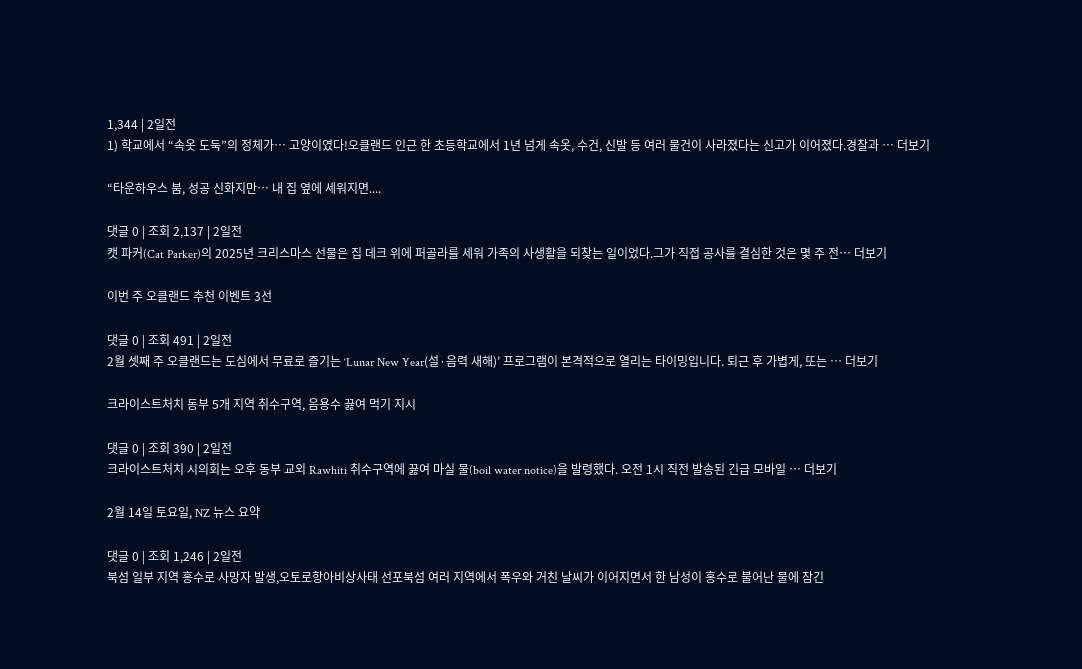1,344 | 2일전
1) 학교에서 “속옷 도둑”의 정체가… 고양이였다!오클랜드 인근 한 초등학교에서 1년 넘게 속옷, 수건, 신발 등 여러 물건이 사라졌다는 신고가 이어졌다.경찰과 … 더보기

“타운하우스 붐, 성공 신화지만… 내 집 옆에 세워지면....

댓글 0 | 조회 2,137 | 2일전
캣 파커(Cat Parker)의 2025년 크리스마스 선물은 집 데크 위에 퍼골라를 세워 가족의 사생활을 되찾는 일이었다.그가 직접 공사를 결심한 것은 몇 주 전… 더보기

이번 주 오클랜드 추천 이벤트 3선

댓글 0 | 조회 491 | 2일전
2월 셋째 주 오클랜드는 도심에서 무료로 즐기는 ‘Lunar New Year(설·음력 새해)’ 프로그램이 본격적으로 열리는 타이밍입니다. 퇴근 후 가볍게, 또는 … 더보기

크라이스트처치 동부 5개 지역 취수구역, 음용수 끓여 먹기 지시

댓글 0 | 조회 390 | 2일전
크라이스트처치 시의회는 오후 동부 교외 Rawhiti 취수구역에 끓여 마실 물(boil water notice)을 발령했다. 오전 1시 직전 발송된 긴급 모바일 … 더보기

2월 14일 토요일, NZ 뉴스 요약

댓글 0 | 조회 1,246 | 2일전
북섬 일부 지역 홍수로 사망자 발생,오토로항아비상사태 선포북섬 여러 지역에서 폭우와 거친 날씨가 이어지면서 한 남성이 홍수로 불어난 물에 잠긴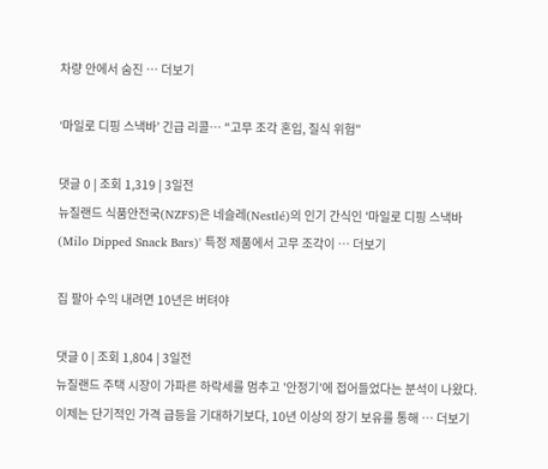차량 안에서 숨진 … 더보기

‘마일로 디핑 스낵바’ 긴급 리콜… "고무 조각 혼입, 질식 위험"

댓글 0 | 조회 1,319 | 3일전
뉴질랜드 식품안전국(NZFS)은 네슬레(Nestlé)의 인기 간식인 '마일로 디핑 스낵바(Milo Dipped Snack Bars)' 특정 제품에서 고무 조각이 … 더보기

집 팔아 수익 내려면 10년은 버텨야

댓글 0 | 조회 1,804 | 3일전
뉴질랜드 주택 시장이 가파른 하락세를 멈추고 '안정기'에 접어들었다는 분석이 나왔다. 이제는 단기적인 가격 급등을 기대하기보다, 10년 이상의 장기 보유를 통해 … 더보기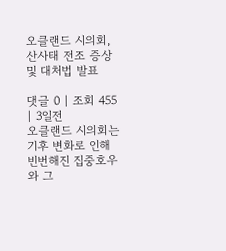오클랜드 시의회, 산사태 전조 증상 및 대처법 발표

댓글 0 | 조회 455 | 3일전
오클랜드 시의회는 기후 변화로 인해 빈번해진 집중호우와 그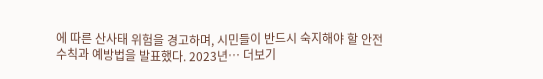에 따른 산사태 위험을 경고하며, 시민들이 반드시 숙지해야 할 안전 수칙과 예방법을 발표했다. 2023년… 더보기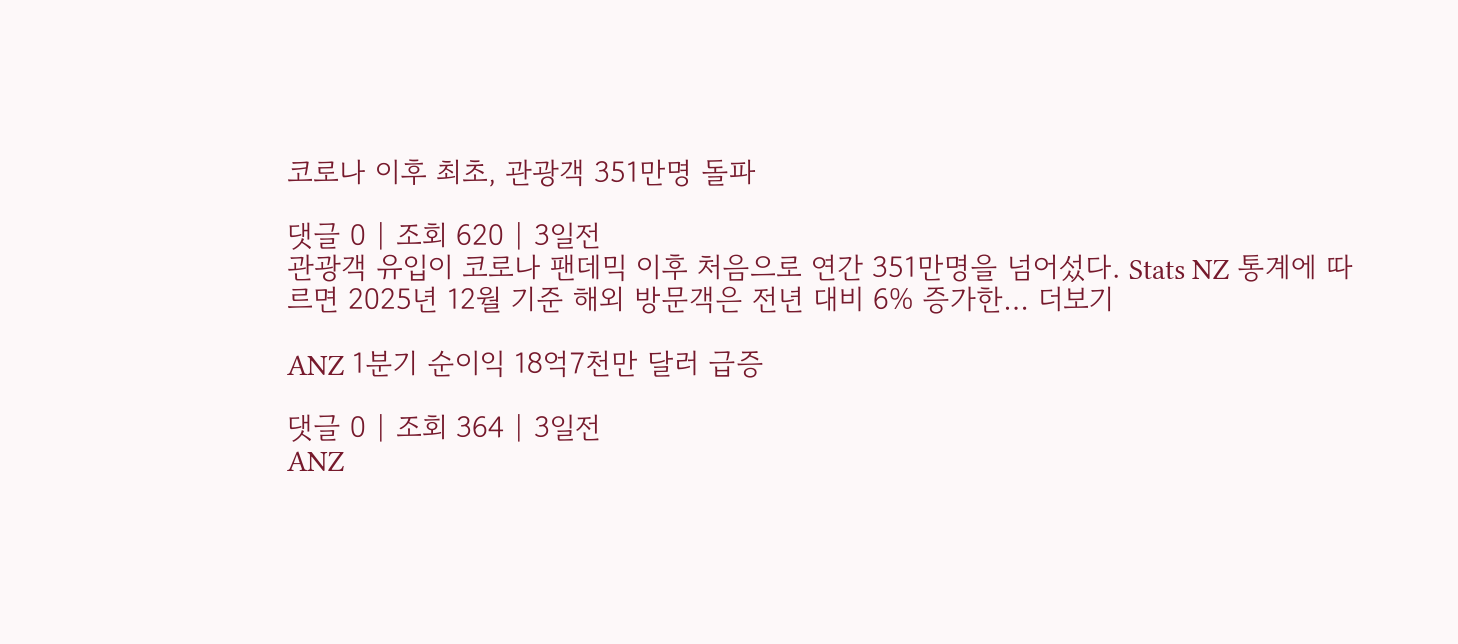코로나 이후 최초, 관광객 351만명 돌파

댓글 0 | 조회 620 | 3일전
관광객 유입이 코로나 팬데믹 이후 처음으로 연간 351만명을 넘어섰다. Stats NZ 통계에 따르면 2025년 12월 기준 해외 방문객은 전년 대비 6% 증가한… 더보기

ANZ 1분기 순이익 18억7천만 달러 급증

댓글 0 | 조회 364 | 3일전
ANZ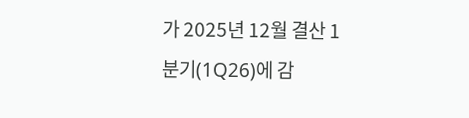가 2025년 12월 결산 1분기(1Q26)에 감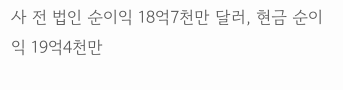사 전 법인 순이익 18억7천만 달러, 현금 순이익 19억4천만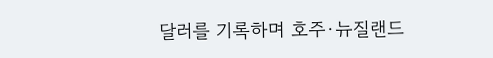달러를 기록하며 호주·뉴질랜드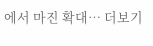에서 마진 확대… 더보기